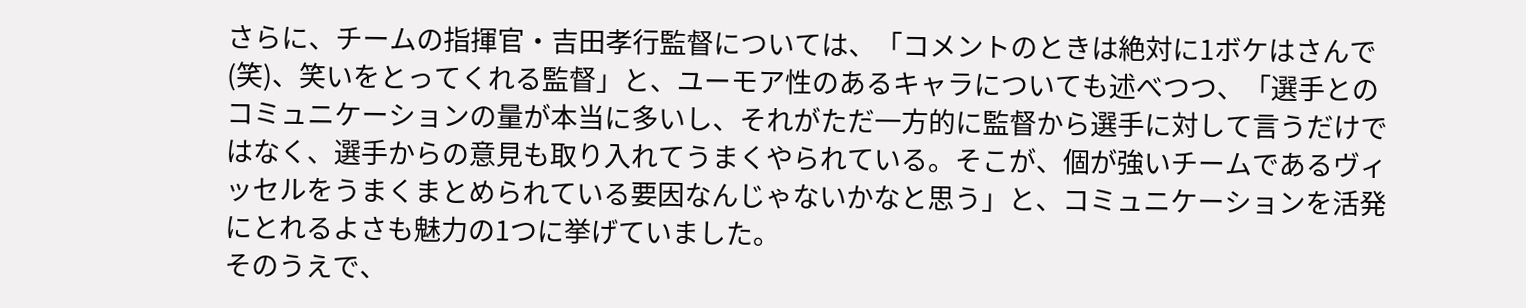さらに、チームの指揮官・吉田孝行監督については、「コメントのときは絶対に1ボケはさんで(笑)、笑いをとってくれる監督」と、ユーモア性のあるキャラについても述べつつ、「選手とのコミュニケーションの量が本当に多いし、それがただ一方的に監督から選手に対して言うだけではなく、選手からの意見も取り入れてうまくやられている。そこが、個が強いチームであるヴィッセルをうまくまとめられている要因なんじゃないかなと思う」と、コミュニケーションを活発にとれるよさも魅力の1つに挙げていました。
そのうえで、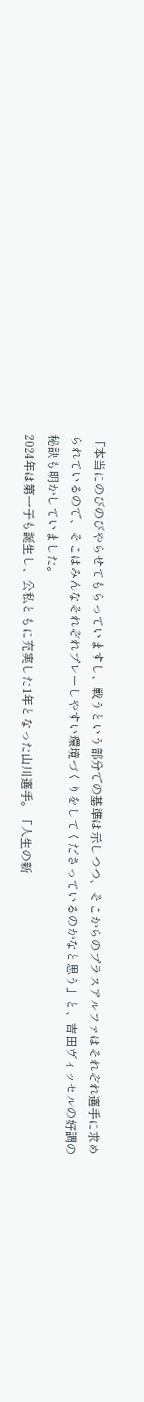「本当にのびのびやらせてもらっていますし、戦うという部分での基準は示しつつ、そこからのプラスアルファはそれぞれ選手に求められているので、そこはみんなそれぞれプレーしやすい環境づくりをしてくださっているのかなと思う」と、吉田ヴィッセルの好調の秘訣も明かしていました。
2024年は第一子も誕生し、公私ともに充実した1年となった山川選手。「人生の新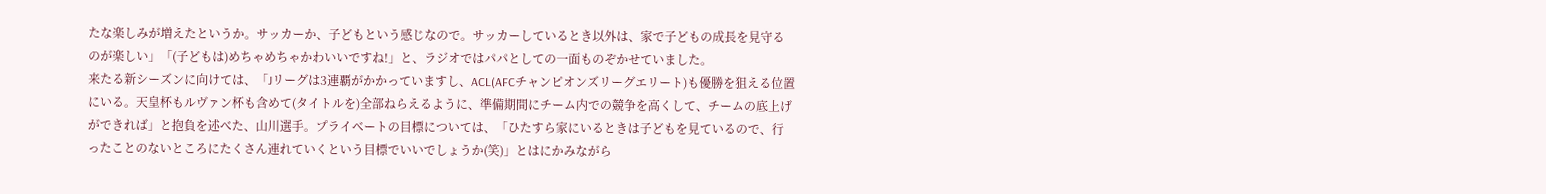たな楽しみが増えたというか。サッカーか、子どもという感じなので。サッカーしているとき以外は、家で子どもの成長を見守るのが楽しい」「(子どもは)めちゃめちゃかわいいですね!」と、ラジオではパパとしての一面ものぞかせていました。
来たる新シーズンに向けては、「Jリーグは3連覇がかかっていますし、ACL(AFCチャンピオンズリーグエリート)も優勝を狙える位置にいる。天皇杯もルヴァン杯も含めて(タイトルを)全部ねらえるように、準備期間にチーム内での競争を高くして、チームの底上げができれば」と抱負を述べた、山川選手。プライベートの目標については、「ひたすら家にいるときは子どもを見ているので、行ったことのないところにたくさん連れていくという目標でいいでしょうか(笑)」とはにかみながら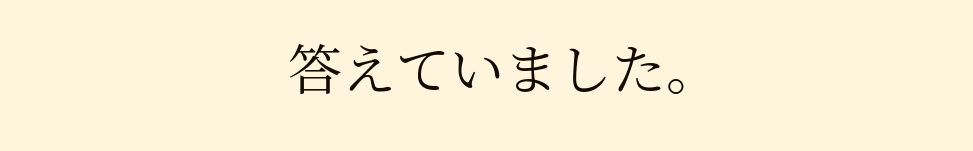答えていました。